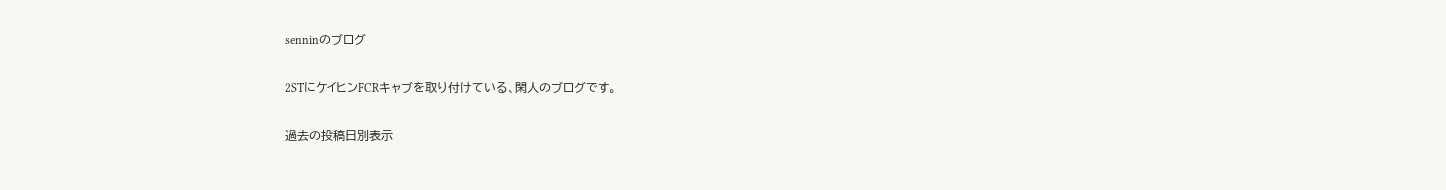senninのブログ

2STにケイヒンFCRキャブを取り付けている、閑人のブログです。

過去の投稿日別表示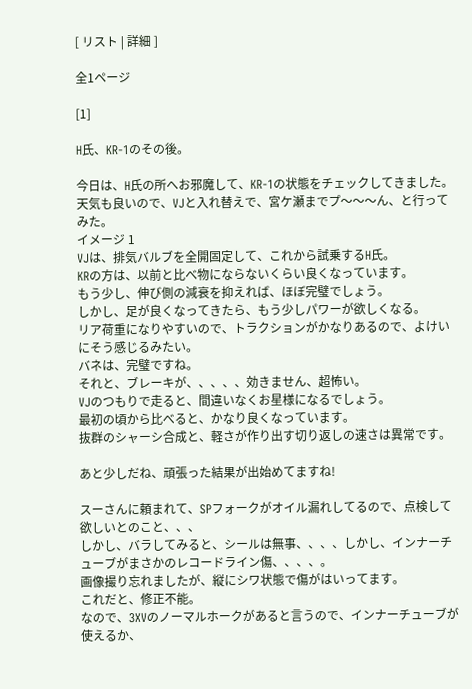[ リスト | 詳細 ]

全1ページ

[1]

H氏、KR-1のその後。

今日は、H氏の所へお邪魔して、KR-1の状態をチェックしてきました。
天気も良いので、VJと入れ替えで、宮ケ瀬までプ〜〜〜ん、と行ってみた。
イメージ 1
VJは、排気バルブを全開固定して、これから試乗するH氏。
KRの方は、以前と比べ物にならないくらい良くなっています。
もう少し、伸び側の減衰を抑えれば、ほぼ完璧でしょう。
しかし、足が良くなってきたら、もう少しパワーが欲しくなる。
リア荷重になりやすいので、トラクションがかなりあるので、よけいにそう感じるみたい。
バネは、完璧ですね。
それと、ブレーキが、、、、、効きません、超怖い。
VJのつもりで走ると、間違いなくお星様になるでしょう。
最初の頃から比べると、かなり良くなっています。
抜群のシャーシ合成と、軽さが作り出す切り返しの速さは異常です。

あと少しだね、頑張った結果が出始めてますね!

スーさんに頼まれて、SPフォークがオイル漏れしてるので、点検して欲しいとのこと、、、
しかし、バラしてみると、シールは無事、、、、しかし、インナーチューブがまさかのレコードライン傷、、、、。
画像撮り忘れましたが、縦にシワ状態で傷がはいってます。
これだと、修正不能。
なので、3XVのノーマルホークがあると言うので、インナーチューブが使えるか、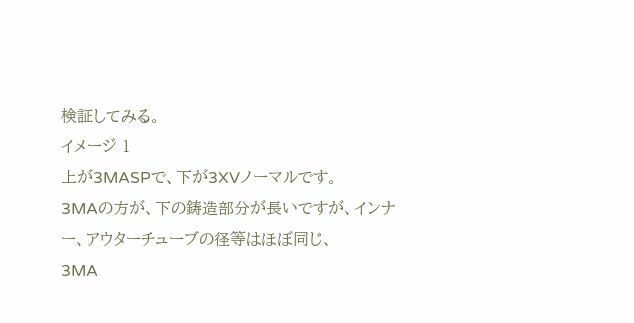検証してみる。
イメージ 1
上が3MASPで、下が3XVノーマルです。
3MAの方が、下の鋳造部分が長いですが、インナー、アウターチューブの径等はほぼ同じ、
3MA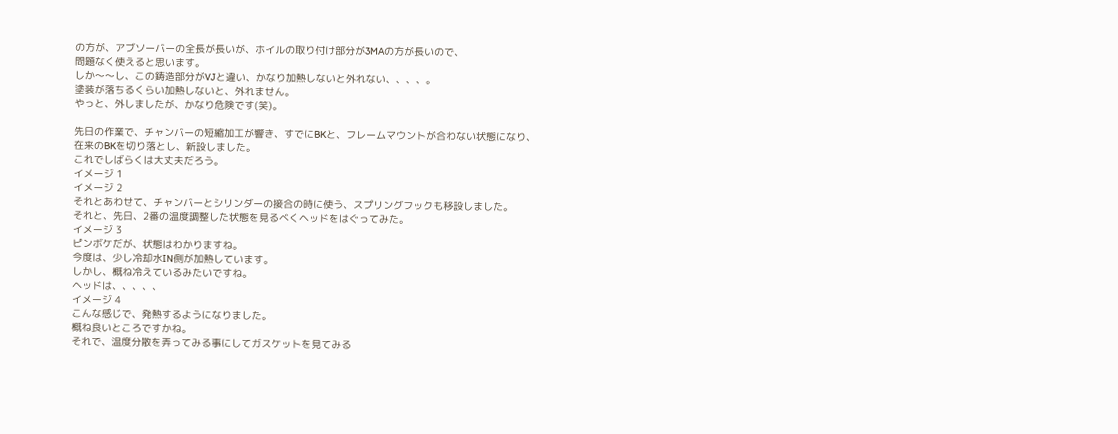の方が、アブソーバーの全長が長いが、ホイルの取り付け部分が3MAの方が長いので、
問題なく使えると思います。
しか〜〜し、この鋳造部分がVJと違い、かなり加熱しないと外れない、、、、。
塗装が落ちるくらい加熱しないと、外れません。
やっと、外しましたが、かなり危険です(笑)。

先日の作業で、チャンバーの短縮加工が響き、すでにBKと、フレームマウントが合わない状態になり、
在来のBKを切り落とし、新設しました。
これでしばらくは大丈夫だろう。
イメージ 1
イメージ 2
それとあわせて、チャンバーとシリンダーの接合の時に使う、スプリングフックも移設しました。
それと、先日、2番の温度調整した状態を見るべくヘッドをはぐってみた。
イメージ 3
ピンボケだが、状態はわかりますね。
今度は、少し冷却水IN側が加熱しています。
しかし、概ね冷えているみたいですね。
ヘッドは、、、、、
イメージ 4
こんな感じで、発熱するようになりました。
概ね良いところですかね。
それで、温度分散を弄ってみる事にしてガスケットを見てみる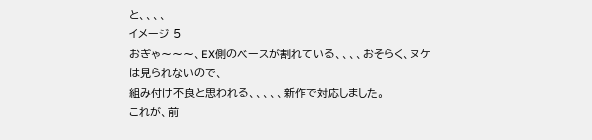と、、、、
イメージ 5
おぎゃ〜〜〜、EX側のベースが割れている、、、、おそらく、ヌケは見られないので、
組み付け不良と思われる、、、、、新作で対応しました。
これが、前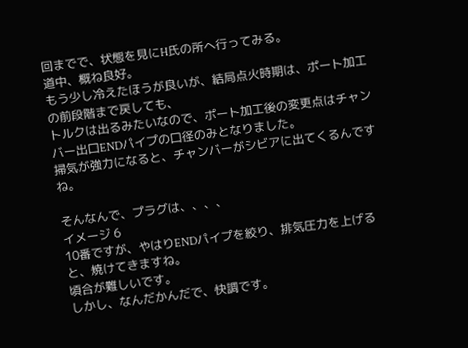回までで、状態を見にH氏の所へ行ってみる。
道中、概ね良好。
もう少し冷えたほうが良いが、結局点火時期は、ポート加工の前段階まで戻しても、
トルクは出るみたいなので、ポート加工後の変更点はチャンバー出口ENDパイプの口径のみとなりました。
掃気が強力になると、チャンバーがシビアに出てくるんですね。

そんなんで、プラグは、、、、
イメージ 6
10番ですが、やはりENDパイプを絞り、排気圧力を上げると、焼けてきますね。
頃合が難しいです。
しかし、なんだかんだで、快調です。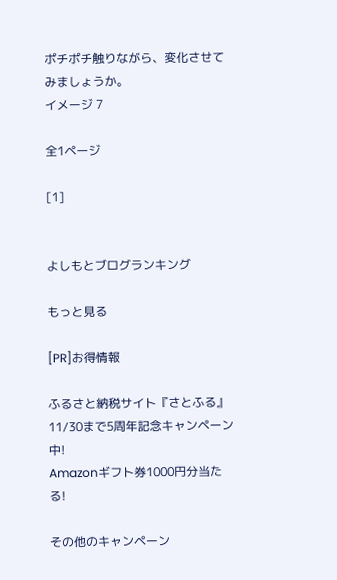ポチポチ触りながら、変化させてみましょうか。
イメージ 7

全1ページ

[1]


よしもとブログランキング

もっと見る

[PR]お得情報

ふるさと納税サイト『さとふる』
11/30まで5周年記念キャンペーン中!
Amazonギフト券1000円分当たる!

その他のキャンペーン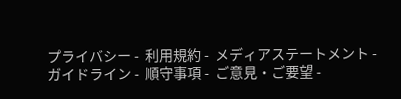プライバシー -  利用規約 -  メディアステートメント -  ガイドライン -  順守事項 -  ご意見・ご要望 -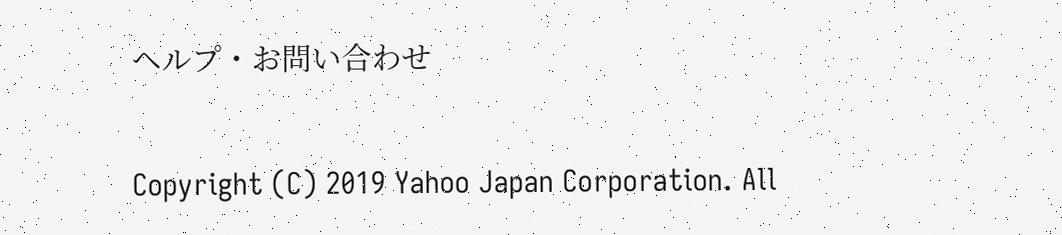ヘルプ・お問い合わせ

Copyright (C) 2019 Yahoo Japan Corporation. All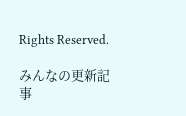Rights Reserved.

みんなの更新記事